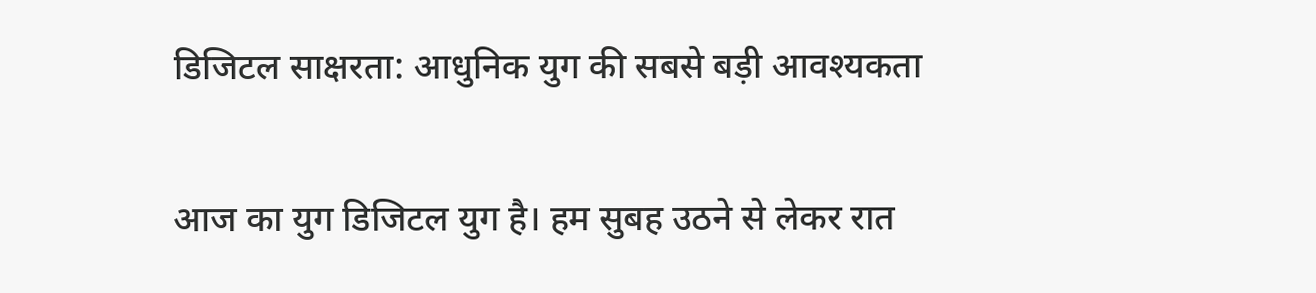डिजिटल साक्षरता: आधुनिक युग की सबसे बड़ी आवश्यकता

आज का युग डिजिटल युग है। हम सुबह उठने से लेकर रात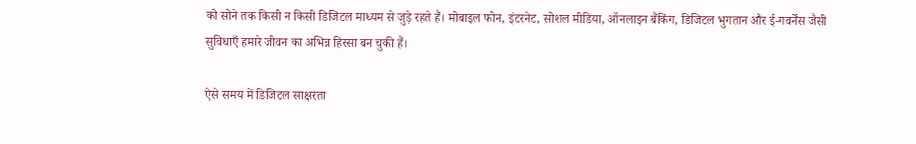को सोने तक किसी न किसी डिजिटल माध्यम से जुड़े रहते हैं। मोबाइल फोन, इंटरनेट, सोशल मीडिया, ऑनलाइन बैंकिंग, डिजिटल भुगतान और ई-गवर्नेंस जैसी सुविधाएँ हमारे जीवन का अभिन्न हिस्सा बन चुकी हैं।

ऐसे समय में डिजिटल साक्षरता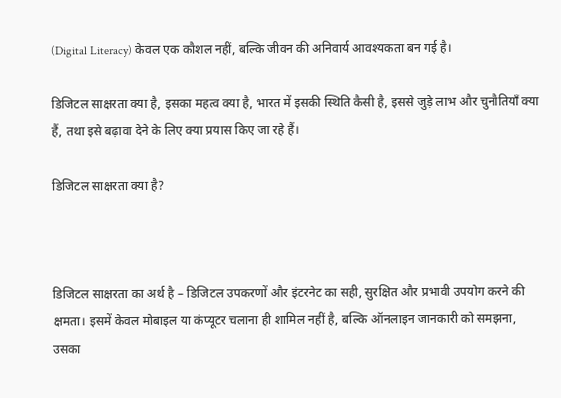(Digital Literacy) केवल एक कौशल नहीं, बल्कि जीवन की अनिवार्य आवश्यकता बन गई है।

डिजिटल साक्षरता क्या है, इसका महत्व क्या है, भारत में इसकी स्थिति कैसी है, इससे जुड़े लाभ और चुनौतियाँ क्या हैं, तथा इसे बढ़ावा देने के लिए क्या प्रयास किए जा रहे हैं।

डिजिटल साक्षरता क्या है?



डिजिटल साक्षरता का अर्थ है – डिजिटल उपकरणों और इंटरनेट का सही, सुरक्षित और प्रभावी उपयोग करने की क्षमता। इसमें केवल मोबाइल या कंप्यूटर चलाना ही शामिल नहीं है, बल्कि ऑनलाइन जानकारी को समझना, उसका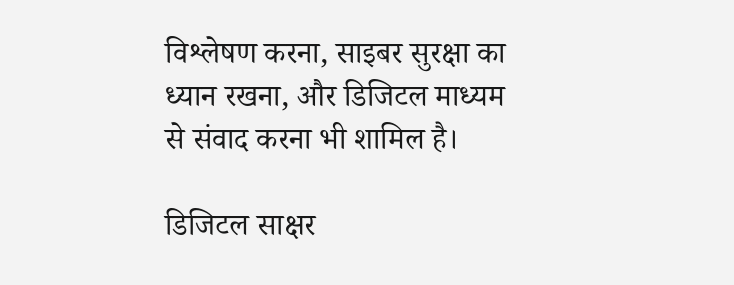विश्लेषण करना, साइबर सुरक्षा का ध्यान रखना, और डिजिटल माध्यम से संवाद करना भी शामिल है।

डिजिटल साक्षर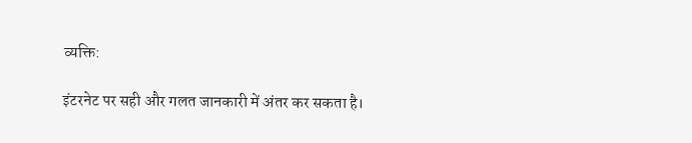व्यक्ति:

इंटरनेट पर सही और गलत जानकारी में अंतर कर सकता है।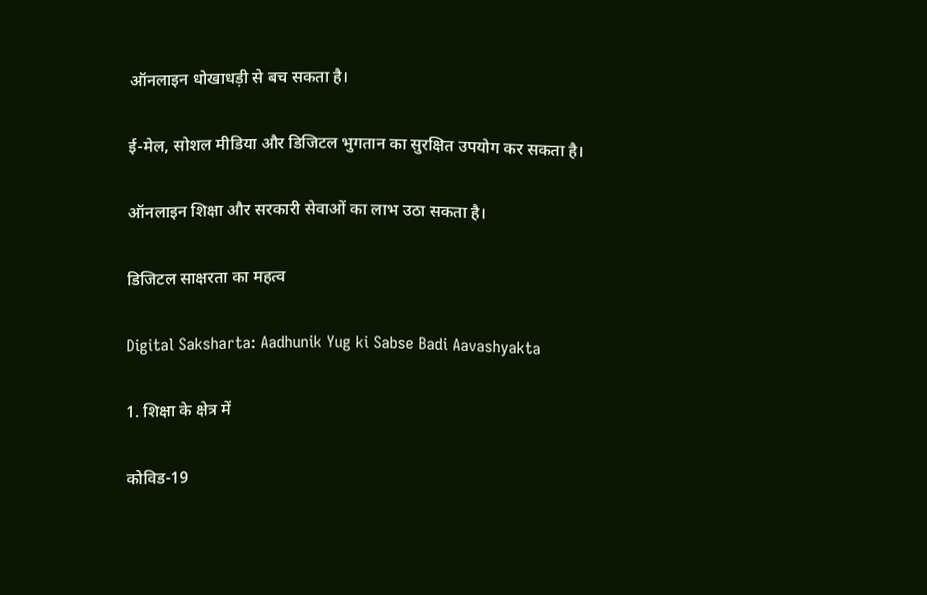ऑनलाइन धोखाधड़ी से बच सकता है।

ई-मेल, सोशल मीडिया और डिजिटल भुगतान का सुरक्षित उपयोग कर सकता है।

ऑनलाइन शिक्षा और सरकारी सेवाओं का लाभ उठा सकता है।

डिजिटल साक्षरता का महत्व

Digital Saksharta: Aadhunik Yug ki Sabse Badi Aavashyakta

1. शिक्षा के क्षेत्र में

कोविड-19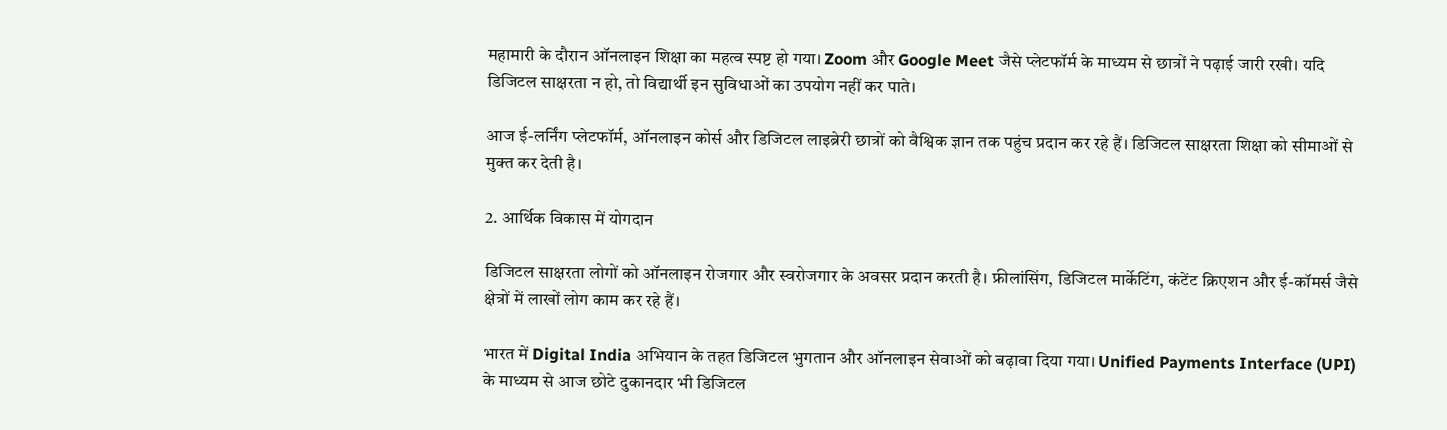महामारी के दौरान ऑनलाइन शिक्षा का महत्व स्पष्ट हो गया। Zoom और Google Meet जैसे प्लेटफॉर्म के माध्यम से छात्रों ने पढ़ाई जारी रखी। यदि डिजिटल साक्षरता न हो, तो विद्यार्थी इन सुविधाओं का उपयोग नहीं कर पाते।

आज ई-लर्निंग प्लेटफॉर्म, ऑनलाइन कोर्स और डिजिटल लाइब्रेरी छात्रों को वैश्विक ज्ञान तक पहुंच प्रदान कर रहे हैं। डिजिटल साक्षरता शिक्षा को सीमाओं से मुक्त कर देती है।

2. आर्थिक विकास में योगदान

डिजिटल साक्षरता लोगों को ऑनलाइन रोजगार और स्वरोजगार के अवसर प्रदान करती है। फ्रीलांसिंग, डिजिटल मार्केटिंग, कंटेंट क्रिएशन और ई-कॉमर्स जैसे क्षेत्रों में लाखों लोग काम कर रहे हैं।

भारत में Digital India अभियान के तहत डिजिटल भुगतान और ऑनलाइन सेवाओं को बढ़ावा दिया गया। Unified Payments Interface (UPI) के माध्यम से आज छोटे दुकानदार भी डिजिटल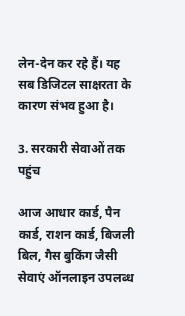लेन-देन कर रहे हैं। यह सब डिजिटल साक्षरता के कारण संभव हुआ है।

3. सरकारी सेवाओं तक पहुंच

आज आधार कार्ड, पैन कार्ड, राशन कार्ड, बिजली बिल, गैस बुकिंग जैसी सेवाएं ऑनलाइन उपलब्ध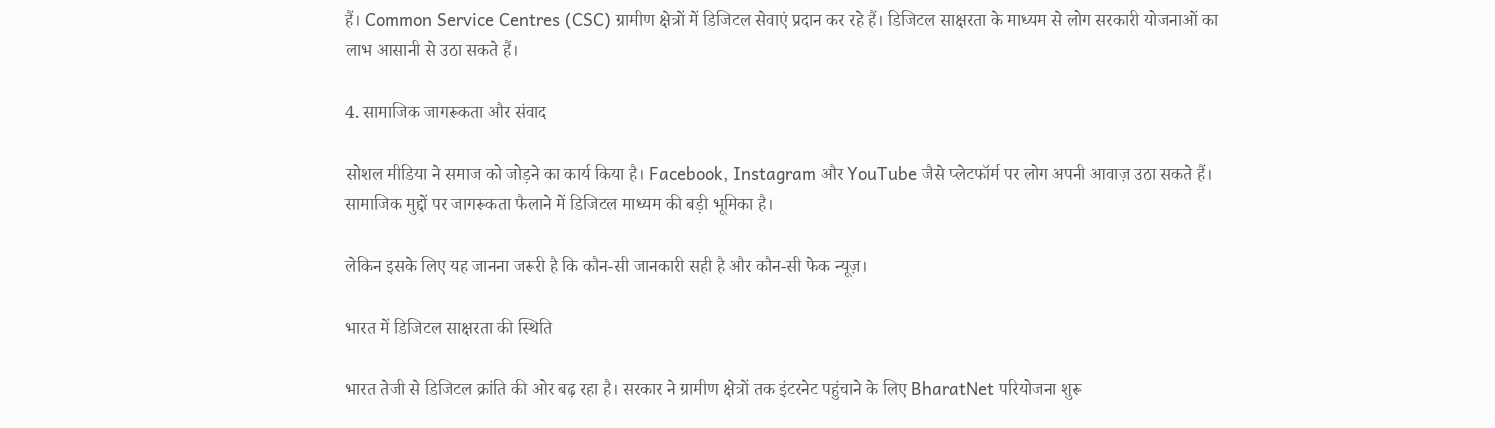हैं। Common Service Centres (CSC) ग्रामीण क्षेत्रों में डिजिटल सेवाएं प्रदान कर रहे हैं। डिजिटल साक्षरता के माध्यम से लोग सरकारी योजनाओं का लाभ आसानी से उठा सकते हैं।

4. सामाजिक जागरूकता और संवाद

सोशल मीडिया ने समाज को जोड़ने का कार्य किया है। Facebook, Instagram और YouTube जैसे प्लेटफॉर्म पर लोग अपनी आवाज़ उठा सकते हैं। सामाजिक मुद्दों पर जागरूकता फैलाने में डिजिटल माध्यम की बड़ी भूमिका है।

लेकिन इसके लिए यह जानना जरूरी है कि कौन-सी जानकारी सही है और कौन-सी फेक न्यूज़।

भारत में डिजिटल साक्षरता की स्थिति

भारत तेजी से डिजिटल क्रांति की ओर बढ़ रहा है। सरकार ने ग्रामीण क्षेत्रों तक इंटरनेट पहुंचाने के लिए BharatNet परियोजना शुरू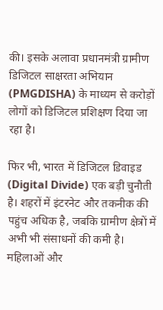की। इसके अलावा प्रधानमंत्री ग्रामीण डिजिटल साक्षरता अभियान (PMGDISHA) के माध्यम से करोड़ों लोगों को डिजिटल प्रशिक्षण दिया जा रहा है।

फिर भी, भारत में डिजिटल डिवाइड (Digital Divide) एक बड़ी चुनौती है। शहरों में इंटरनेट और तकनीक की पहुंच अधिक है, जबकि ग्रामीण क्षेत्रों में अभी भी संसाधनों की कमी है। महिलाओं और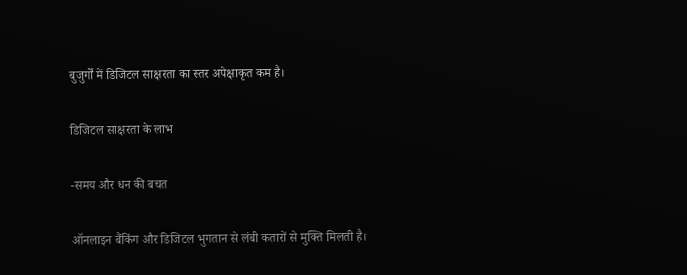बुजुर्गों में डिजिटल साक्षरता का स्तर अपेक्षाकृत कम है।

डिजिटल साक्षरता के लाभ

-समय और धन की बचत

ऑनलाइन बैंकिंग और डिजिटल भुगतान से लंबी कतारों से मुक्ति मिलती है।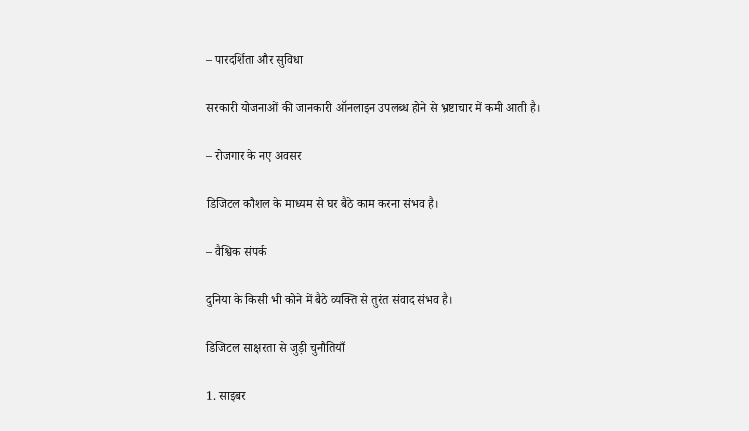– पारदर्शिता और सुविधा

सरकारी योजनाओं की जानकारी ऑनलाइन उपलब्ध होने से भ्रष्टाचार में कमी आती है।

– रोजगार के नए अवसर

डिजिटल कौशल के माध्यम से घर बैठे काम करना संभव है।

– वैश्विक संपर्क

दुनिया के किसी भी कोने में बैठे व्यक्ति से तुरंत संवाद संभव है।

डिजिटल साक्षरता से जुड़ी चुनौतियाँ

1. साइबर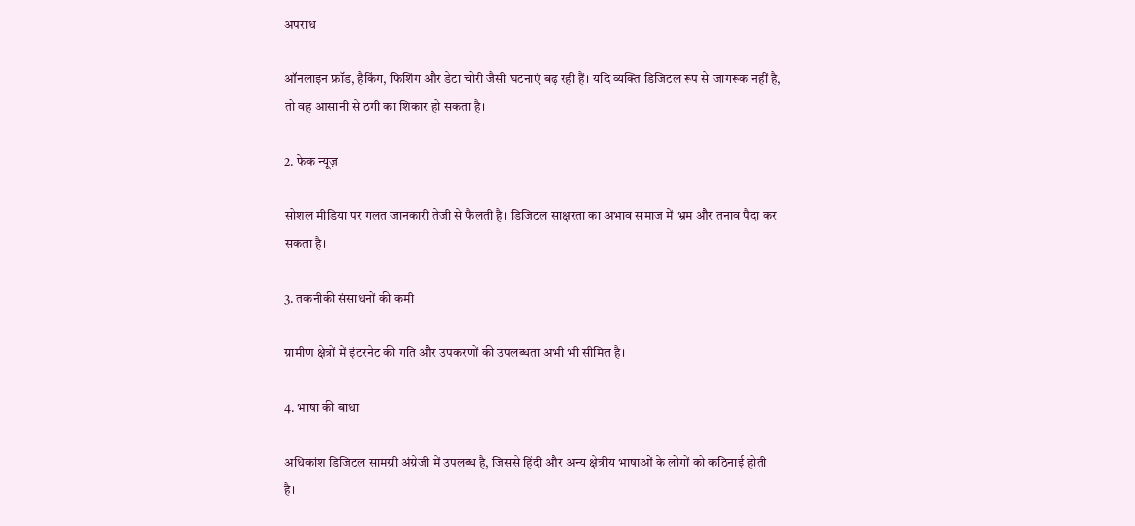अपराध

ऑनलाइन फ्रॉड, हैकिंग, फिशिंग और डेटा चोरी जैसी घटनाएं बढ़ रही हैं। यदि व्यक्ति डिजिटल रूप से जागरूक नहीं है, तो वह आसानी से ठगी का शिकार हो सकता है।

2. फेक न्यूज़

सोशल मीडिया पर गलत जानकारी तेजी से फैलती है। डिजिटल साक्षरता का अभाव समाज में भ्रम और तनाव पैदा कर सकता है।

3. तकनीकी संसाधनों की कमी

ग्रामीण क्षेत्रों में इंटरनेट की गति और उपकरणों की उपलब्धता अभी भी सीमित है।

4. भाषा की बाधा

अधिकांश डिजिटल सामग्री अंग्रेजी में उपलब्ध है, जिससे हिंदी और अन्य क्षेत्रीय भाषाओं के लोगों को कठिनाई होती है।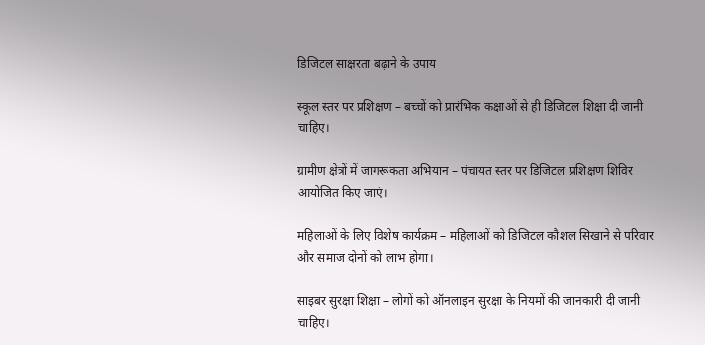डिजिटल साक्षरता बढ़ाने के उपाय

स्कूल स्तर पर प्रशिक्षण – बच्चों को प्रारंभिक कक्षाओं से ही डिजिटल शिक्षा दी जानी चाहिए।

ग्रामीण क्षेत्रों में जागरूकता अभियान – पंचायत स्तर पर डिजिटल प्रशिक्षण शिविर आयोजित किए जाएं।

महिलाओं के लिए विशेष कार्यक्रम – महिलाओं को डिजिटल कौशल सिखाने से परिवार और समाज दोनों को लाभ होगा।

साइबर सुरक्षा शिक्षा – लोगों को ऑनलाइन सुरक्षा के नियमों की जानकारी दी जानी चाहिए।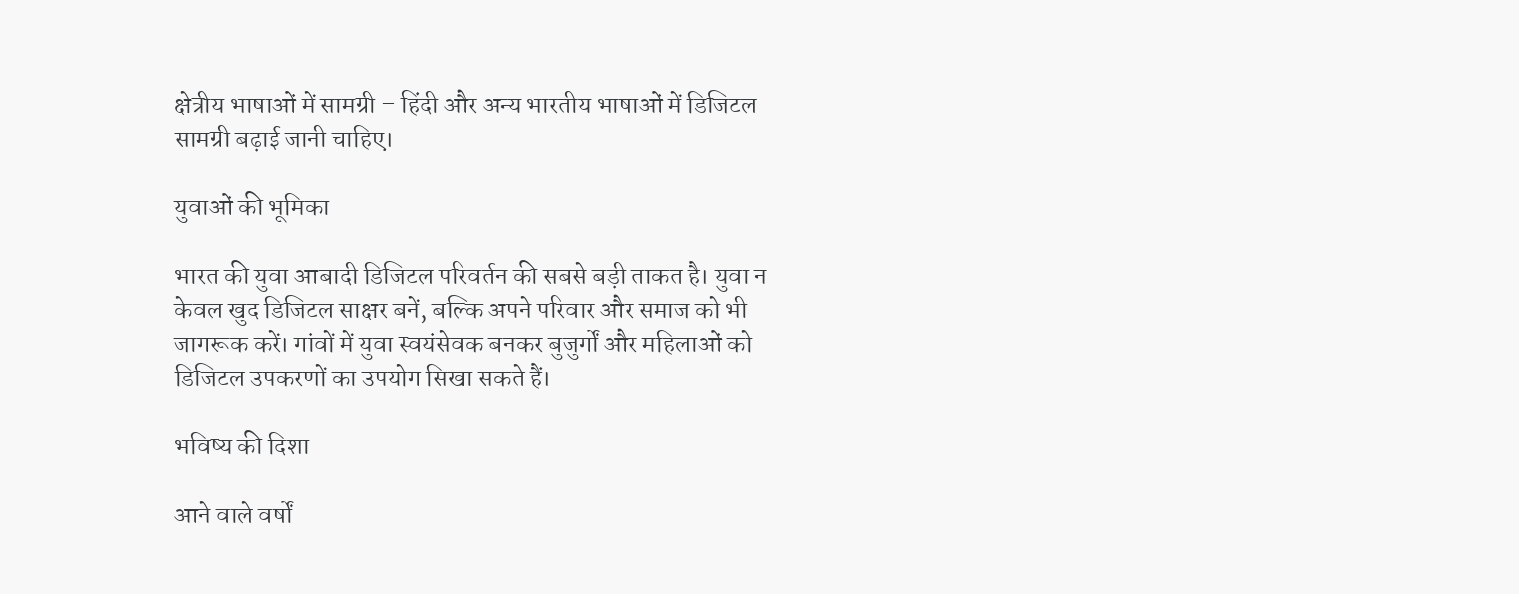क्षेत्रीय भाषाओं में सामग्री – हिंदी और अन्य भारतीय भाषाओं में डिजिटल सामग्री बढ़ाई जानी चाहिए।

युवाओं की भूमिका

भारत की युवा आबादी डिजिटल परिवर्तन की सबसे बड़ी ताकत है। युवा न केवल खुद डिजिटल साक्षर बनें, बल्कि अपने परिवार और समाज को भी जागरूक करें। गांवों में युवा स्वयंसेवक बनकर बुजुर्गों और महिलाओं को डिजिटल उपकरणों का उपयोग सिखा सकते हैं।

भविष्य की दिशा

आने वाले वर्षों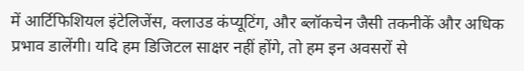में आर्टिफिशियल इंटेलिजेंस, क्लाउड कंप्यूटिंग, और ब्लॉकचेन जैसी तकनीकें और अधिक प्रभाव डालेंगी। यदि हम डिजिटल साक्षर नहीं होंगे, तो हम इन अवसरों से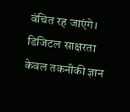वंचित रह जाएंगे। डिजिटल साक्षरता केवल तकनीकी ज्ञान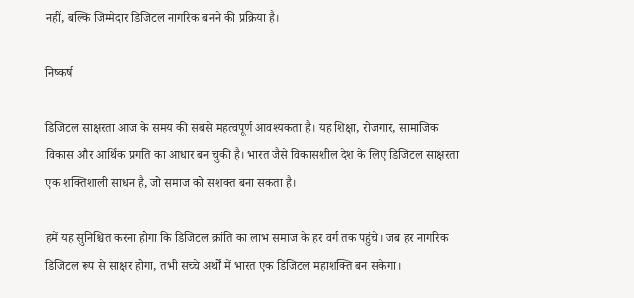नहीं, बल्कि जिम्मेदार डिजिटल नागरिक बनने की प्रक्रिया है।

निष्कर्ष

डिजिटल साक्षरता आज के समय की सबसे महत्वपूर्ण आवश्यकता है। यह शिक्षा, रोजगार, सामाजिक विकास और आर्थिक प्रगति का आधार बन चुकी है। भारत जैसे विकासशील देश के लिए डिजिटल साक्षरता एक शक्तिशाली साधन है, जो समाज को सशक्त बना सकता है।

हमें यह सुनिश्चित करना होगा कि डिजिटल क्रांति का लाभ समाज के हर वर्ग तक पहुंचे। जब हर नागरिक डिजिटल रूप से साक्षर होगा, तभी सच्चे अर्थों में भारत एक डिजिटल महाशक्ति बन सकेगा।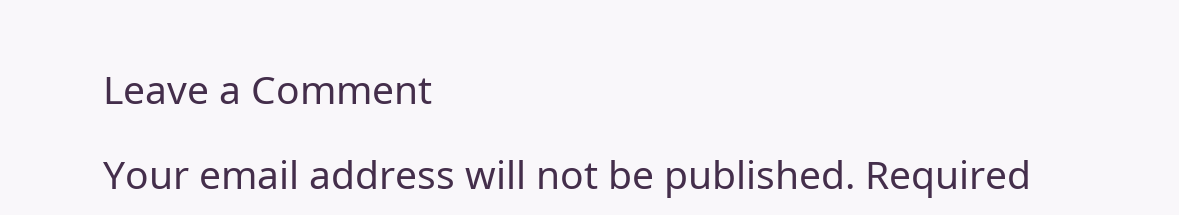Leave a Comment

Your email address will not be published. Required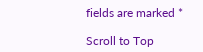fields are marked *

Scroll to Top